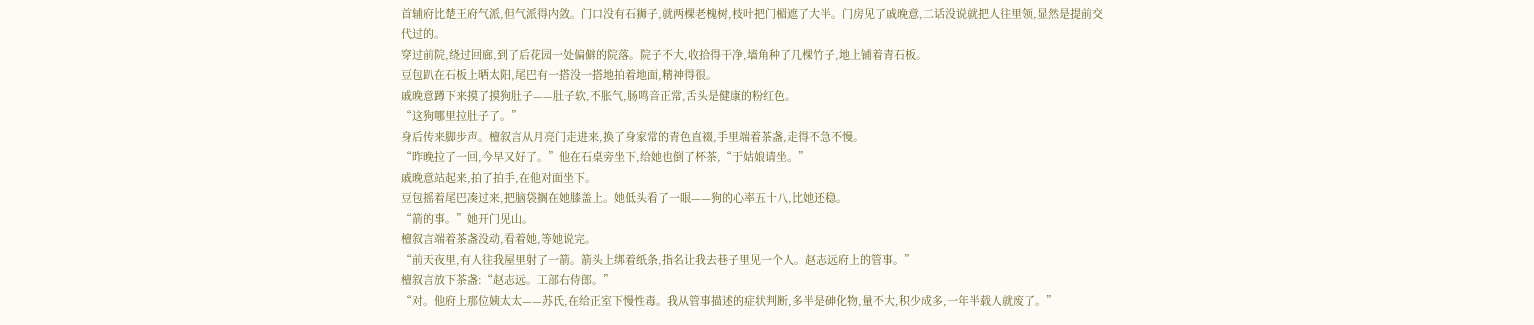首辅府比楚王府气派,但气派得内敛。门口没有石狮子,就两棵老槐树,枝叶把门楣遮了大半。门房见了戚晚意,二话没说就把人往里领,显然是提前交代过的。
穿过前院,绕过回廊,到了后花园一处偏僻的院落。院子不大,收拾得干净,墙角种了几棵竹子,地上铺着青石板。
豆包趴在石板上晒太阳,尾巴有一搭没一搭地拍着地面,精神得很。
戚晚意蹲下来摸了摸狗肚子——肚子软,不胀气,肠鸣音正常,舌头是健康的粉红色。
“这狗哪里拉肚子了。”
身后传来脚步声。檀叙言从月亮门走进来,换了身家常的青色直裰,手里端着茶盏,走得不急不慢。
“昨晚拉了一回,今早又好了。”他在石桌旁坐下,给她也倒了杯茶,“于姑娘请坐。”
戚晚意站起来,拍了拍手,在他对面坐下。
豆包摇着尾巴凑过来,把脑袋搁在她膝盖上。她低头看了一眼——狗的心率五十八,比她还稳。
“箭的事。”她开门见山。
檀叙言端着茶盏没动,看着她,等她说完。
“前天夜里,有人往我屋里射了一箭。箭头上绑着纸条,指名让我去巷子里见一个人。赵志远府上的管事。”
檀叙言放下茶盏:“赵志远。工部右侍郎。”
“对。他府上那位姨太太——苏氏,在给正室下慢性毒。我从管事描述的症状判断,多半是砷化物,量不大,积少成多,一年半载人就废了。”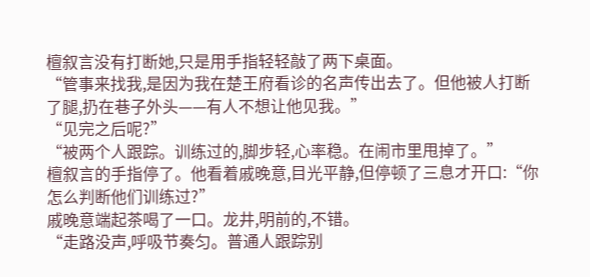檀叙言没有打断她,只是用手指轻轻敲了两下桌面。
“管事来找我,是因为我在楚王府看诊的名声传出去了。但他被人打断了腿,扔在巷子外头——有人不想让他见我。”
“见完之后呢?”
“被两个人跟踪。训练过的,脚步轻,心率稳。在闹市里甩掉了。”
檀叙言的手指停了。他看着戚晚意,目光平静,但停顿了三息才开口:“你怎么判断他们训练过?”
戚晚意端起茶喝了一口。龙井,明前的,不错。
“走路没声,呼吸节奏匀。普通人跟踪别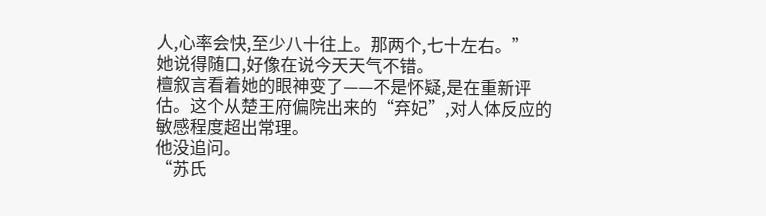人,心率会快,至少八十往上。那两个,七十左右。”
她说得随口,好像在说今天天气不错。
檀叙言看着她的眼神变了——不是怀疑,是在重新评估。这个从楚王府偏院出来的“弃妃”,对人体反应的敏感程度超出常理。
他没追问。
“苏氏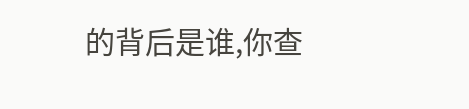的背后是谁,你查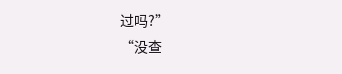过吗?”
“没查